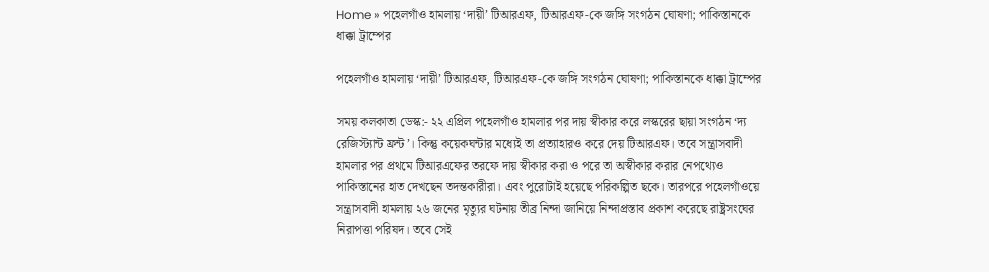Home » পহেলগাঁও হামলায় ‘দায়ী’ টিআরএফ, টিআরএফ-কে জঙ্গি সংগঠন ঘোষণা; পাকিস্তানকে ধাক্কা ট্রাম্পের

পহেলগাঁও হামলায় ‘দায়ী’ টিআরএফ, টিআরএফ-কে জঙ্গি সংগঠন ঘোষণা; পাকিস্তানকে ধাক্কা ট্রাম্পের

সময় কলকাতা ডেস্ক:- ২২ এপ্রিল পহেলগাঁও হামলার পর দায় স্বীকার করে লস্করের ছায়া সংগঠন ‘দ্য রেজিস্ট্যান্ট ফ্রন্ট’। কিন্তু কয়েকঘন্টার মধ্যেই তা প্রত্যাহারও করে দেয় টিআরএফ। তবে সন্ত্রাসবাদী হামলার পর প্রথমে টিআরএফের তরফে দায় স্বীকার করা ও পরে তা অস্বীকার করার নেপথ্যেও পাকিস্তানের হাত দেখছেন তদন্তকারীরা। এবং পুরোটাই হয়েছে পরিকল্পিত ছকে। তারপরে পহেলগাঁওয়ে সন্ত্রাসবাদী হামলায় ২৬ জনের মৃত্যুর ঘটনায় তীব্র নিন্দা জানিয়ে নিন্দাপ্রস্তাব প্রকাশ করেছে রাষ্ট্রসংঘের নিরাপত্তা পরিষদ। তবে সেই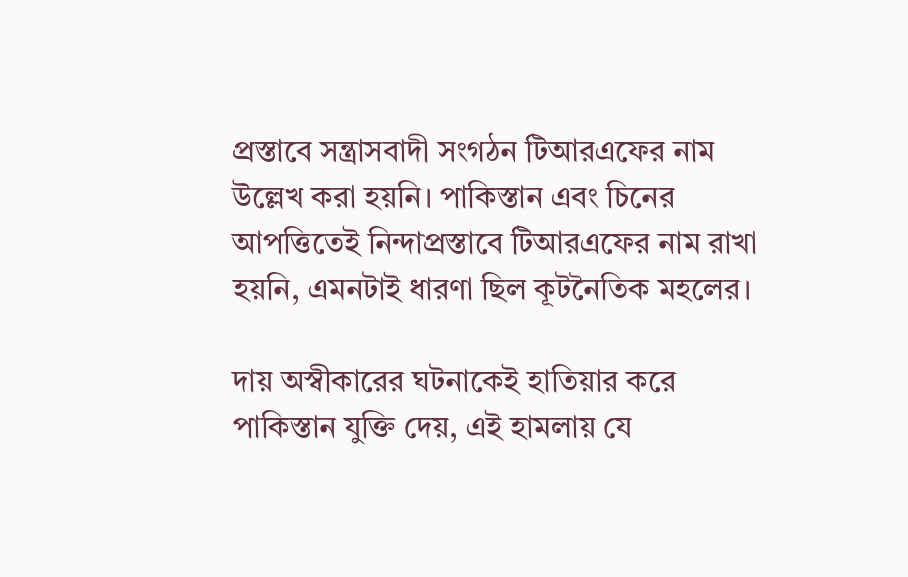প্রস্তাবে সন্ত্রাসবাদী সংগঠন টিআরএফের নাম উল্লেখ করা হয়নি। পাকিস্তান এবং চিনের আপত্তিতেই নিন্দাপ্রস্তাবে টিআরএফের নাম রাখা হয়নি, এমনটাই ধারণা ছিল কূটনৈতিক মহলের।

দায় অস্বীকারের ঘটনাকেই হাতিয়ার করে পাকিস্তান যুক্তি দেয়, এই হামলায় যে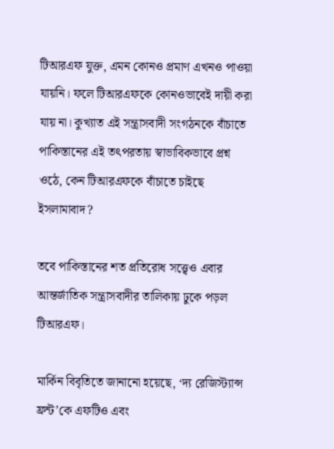টিআরএফ যুক্ত, এমন কোনও প্রমাণ এখনও পাওয়া যায়নি। ফলে টিআরএফকে কোনওভাবেই দায়ী করা যায় না। কুখ্যাত এই সন্ত্রাসবাদী সংগঠনকে বাঁচাতে পাকিস্তানের এই তৎপরতায় স্বাভাবিকভাবে প্রশ্ন ওঠে, কেন টিআরএফকে বাঁচাতে চাইছে ইসলামাবাদ?

তবে পাকিস্তানের শত প্রতিরোধ সত্ত্বেও এবার আন্তর্জাতিক সন্ত্রাসবাদীর তালিকায় ঢুকে পড়ল টিআরএফ।

মার্কিন বিবৃতিতে জানানো হয়েছে, ‘দ্য রেজিস্ট্যান্স ফ্রন্ট’কে এফটিও এবং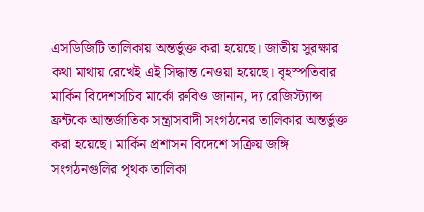এসডিজিটি তালিকায় অন্তর্ভুক্ত করা হয়েছে। জাতীয় সুরক্ষার কথা মাথায় রেখেই এই সিদ্ধান্ত নেওয়া হয়েছে। বৃহস্পতিবার মার্কিন বিদেশসচিব মার্কো রুবিও জানান, দ্য রেজিস্ট্যান্স ফ্রন্টকে আন্তর্জাতিক সন্ত্রাসবাদী সংগঠনের তালিকার অন্তর্ভুক্ত করা হয়েছে। মার্কিন প্রশাসন বিদেশে সক্রিয় জঙ্গি সংগঠনগুলির পৃথক তালিকা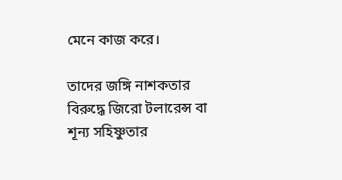মেনে কাজ করে।

তাদের জঙ্গি নাশকতার বিরুদ্ধে জিরো টলারেন্স বা শূন্য সহিষ্ণুতার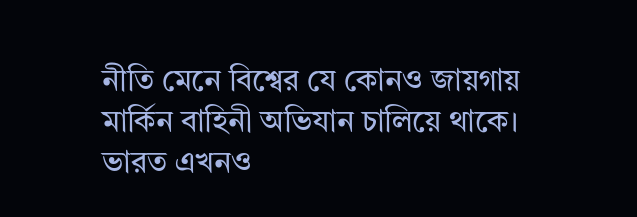নীতি মেনে বিশ্বের যে কোনও জায়গায় মার্কিন বাহিনী অভিযান চালিয়ে থাকে। ভারত এখনও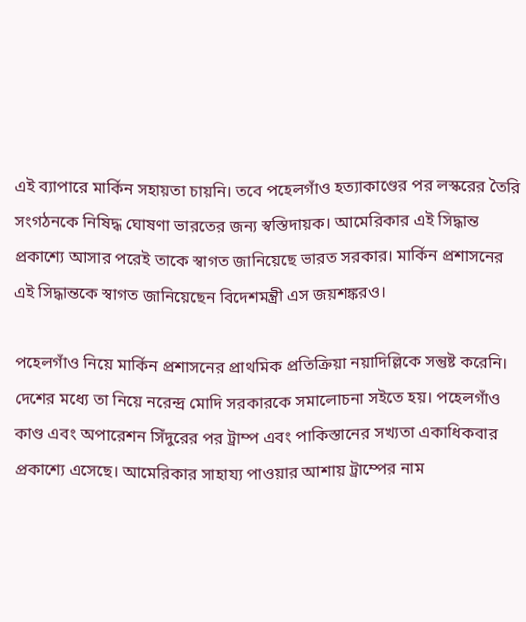এই ব্যাপারে মার্কিন সহায়তা চায়নি। তবে পহেলগাঁও হত্যাকাণ্ডের পর লস্করের তৈরি সংগঠনকে নিষিদ্ধ ঘোষণা ভারতের জন্য স্বস্তিদায়ক। আমেরিকার এই সিদ্ধান্ত প্রকাশ্যে আসার পরেই তাকে স্বাগত জানিয়েছে ভারত সরকার। মার্কিন প্রশাসনের এই সিদ্ধান্তকে স্বাগত জানিয়েছেন বিদেশমন্ত্রী এস জয়শঙ্করও।

পহেলগাঁও নিয়ে মার্কিন প্রশাসনের প্রাথমিক প্রতিক্রিয়া নয়াদিল্লিকে সন্তুষ্ট করেনি। দেশের মধ্যে তা নিয়ে নরেন্দ্র মোদি সরকারকে সমালোচনা সইতে হয়। পহেলগাঁও কাণ্ড এবং অপারেশন সিঁদুরের পর ট্রাম্প এবং পাকিস্তানের সখ্যতা একাধিকবার প্রকাশ্যে এসেছে। আমেরিকার সাহায্য পাওয়ার আশায় ট্রাম্পের নাম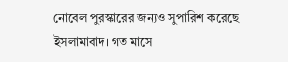নোবেল পুরস্কারের জন্যও সুপারিশ করেছে ইসলামাবাদ। গত মাসে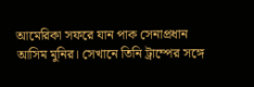আমেরিকা সফরে যান পাক সেনাপ্রধান আসিম মুনির। সেখানে তিনি ট্রাম্পের সঙ্গে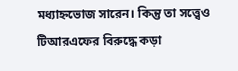মধ্যাহ্নভোজ সারেন। কিন্তু তা সত্ত্বেও টিআরএফের বিরুদ্ধে কড়া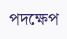পদক্ষেপ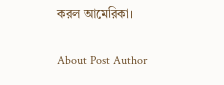করল আমেরিকা।

About Post Author